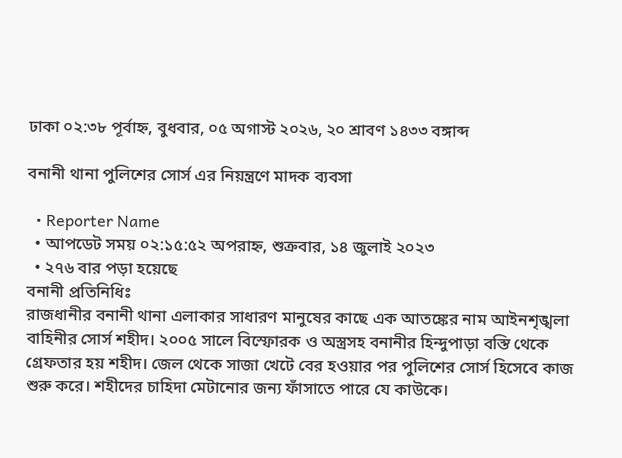ঢাকা ০২:৩৮ পূর্বাহ্ন, বুধবার, ০৫ অগাস্ট ২০২৬, ২০ শ্রাবণ ১৪৩৩ বঙ্গাব্দ

বনানী থানা পুলিশের সোর্স এর নিয়ন্ত্রণে মাদক ব্যবসা

  • Reporter Name
  • আপডেট সময় ০২:১৫:৫২ অপরাহ্ন, শুক্রবার, ১৪ জুলাই ২০২৩
  • ২৭৬ বার পড়া হয়েছে
বনানী প্রতিনিধিঃ
রাজধানীর বনানী থানা এলাকার সাধারণ মানুষের কাছে এক আতঙ্কের নাম আইনশৃঙ্খলা বাহিনীর সোর্স শহীদ। ২০০৫ সালে বিস্ফোরক ও অস্ত্রসহ বনানীর হিন্দুপাড়া বস্তি থেকে গ্রেফতার হয় শহীদ। জেল থেকে সাজা খেটে বের হওয়ার পর পুলিশের সোর্স হিসেবে কাজ শুরু করে। শহীদের চাহিদা মেটানোর জন্য ফাঁসাতে পারে যে কাউকে।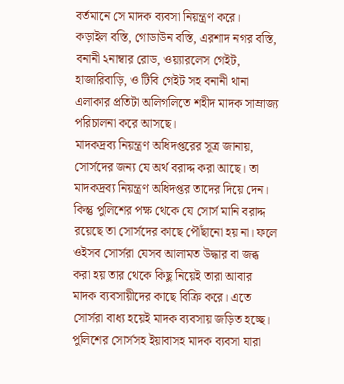বর্তমানে সে মাদক ব্যবসা নিয়ন্ত্রণ করে।
কড়াইল বস্তি, গোডাউন বস্তি, এরশাদ নগর বস্তি, বনানী ২নাম্বার রোড, ওয়্যারলেস গেইট, হাজারিবাড়ি, ও টিবি গেইট সহ বনানী থানা এলাকার প্রতিটা অলিগলিতে শহীদ মাদক সাম্রাজ্য পরিচালনা করে আসছে।
মাদকদ্রব্য নিয়ন্ত্রণ অধিদপ্তরের সূত্র জানায়, সোর্সদের জন্য যে অর্থ বরাদ্দ করা আছে। তা মাদকদ্রব্য নিয়ন্ত্রণ অধিদপ্তর তাদের দিয়ে দেন। কিন্তু পুলিশের পক্ষ থেকে যে সোর্স মানি বরাদ্দ রয়েছে তা সোর্সদের কাছে পৌঁছানো হয় না। ফলে ওইসব সোর্সরা যেসব আলামত উদ্ধার বা জব্ধ করা হয় তার থেকে কিছু নিয়েই তারা আবার মাদক ব্যবসায়ীদের কাছে বিক্রি করে। এতে সোর্সরা বাধ্য হয়েই মাদক ব্যবসায় জড়িত হচ্ছে। পুলিশের সোর্সসহ ইয়াবাসহ মাদক ব্যবসা যারা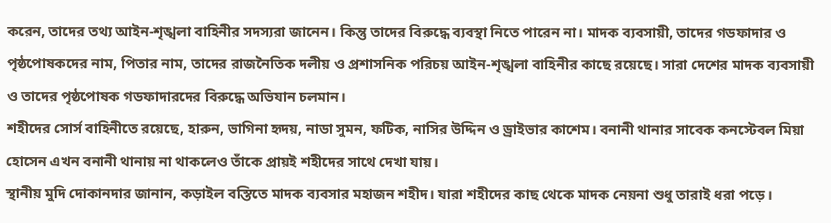করেন, তাদের তথ্য আইন-শৃঙ্খলা বাহিনীর সদস্যরা জানেন। কিন্তু তাদের বিরুদ্ধে ব্যবস্থা নিতে পারেন না। মাদক ব্যবসায়ী, তাদের গডফাদার ও পৃষ্ঠপোষকদের নাম, পিতার নাম, তাদের রাজনৈতিক দলীয় ও প্রশাসনিক পরিচয় আইন-শৃঙ্খলা বাহিনীর কাছে রয়েছে। সারা দেশের মাদক ব্যবসায়ী ও তাদের পৃষ্ঠপোষক গডফাদারদের বিরুদ্ধে অভিযান চলমান।
শহীদের সোর্স বাহিনীতে রয়েছে, হারুন, ভাগিনা হৃদয়, নাডা সুমন, ফটিক, নাসির উদ্দিন ও ড্রাইভার কাশেম। বনানী থানার সাবেক কনস্টেবল মিয়া হোসেন এখন বনানী থানায় না থাকলেও তাঁকে প্রায়ই শহীদের সাথে দেখা যায়।
স্থানীয় মুদি দোকানদার জানান, কড়াইল বস্তিতে মাদক ব্যবসার মহাজন শহীদ। যারা শহীদের কাছ থেকে মাদক নেয়না শুধু তারাই ধরা পড়ে।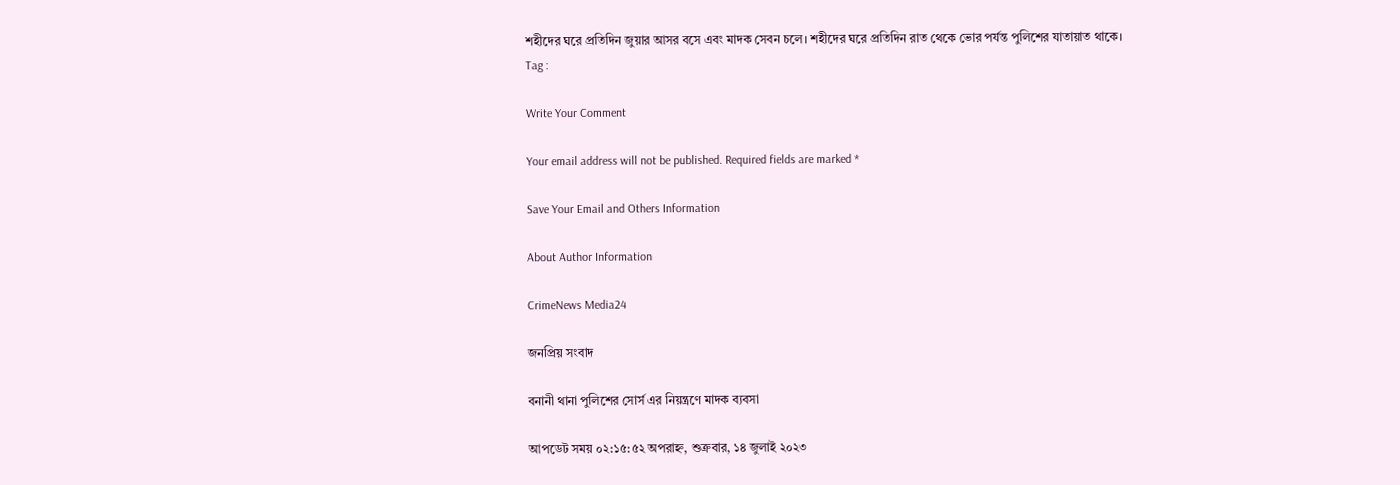শহীদের ঘরে প্রতিদিন জুয়ার আসর বসে এবং মাদক সেবন চলে। শহীদের ঘরে প্রতিদিন রাত থেকে ভোর পর্যন্ত পুলিশের যাতায়াত থাকে।
Tag :

Write Your Comment

Your email address will not be published. Required fields are marked *

Save Your Email and Others Information

About Author Information

CrimeNews Media24

জনপ্রিয় সংবাদ

বনানী থানা পুলিশের সোর্স এর নিয়ন্ত্রণে মাদক ব্যবসা

আপডেট সময় ০২:১৫:৫২ অপরাহ্ন, শুক্রবার, ১৪ জুলাই ২০২৩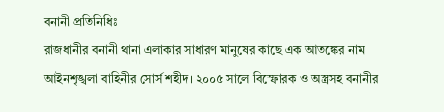বনানী প্রতিনিধিঃ
রাজধানীর বনানী থানা এলাকার সাধারণ মানুষের কাছে এক আতঙ্কের নাম আইনশৃঙ্খলা বাহিনীর সোর্স শহীদ। ২০০৫ সালে বিস্ফোরক ও অস্ত্রসহ বনানীর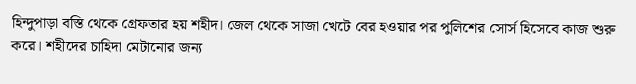হিন্দুপাড়া বস্তি থেকে গ্রেফতার হয় শহীদ। জেল থেকে সাজা খেটে বের হওয়ার পর পুলিশের সোর্স হিসেবে কাজ শুরু করে। শহীদের চাহিদা মেটানোর জন্য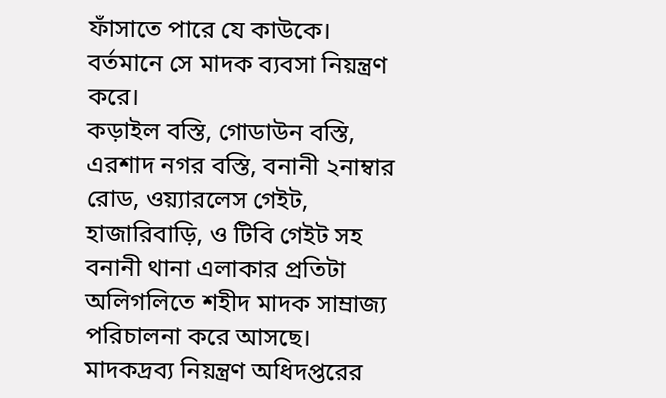ফাঁসাতে পারে যে কাউকে। বর্তমানে সে মাদক ব্যবসা নিয়ন্ত্রণ করে।
কড়াইল বস্তি, গোডাউন বস্তি, এরশাদ নগর বস্তি, বনানী ২নাম্বার রোড, ওয়্যারলেস গেইট, হাজারিবাড়ি, ও টিবি গেইট সহ বনানী থানা এলাকার প্রতিটা অলিগলিতে শহীদ মাদক সাম্রাজ্য পরিচালনা করে আসছে।
মাদকদ্রব্য নিয়ন্ত্রণ অধিদপ্তরের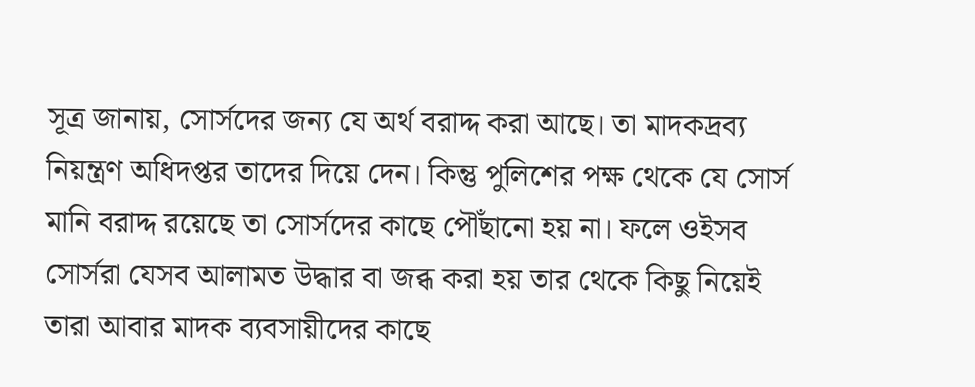সূত্র জানায়, সোর্সদের জন্য যে অর্থ বরাদ্দ করা আছে। তা মাদকদ্রব্য নিয়ন্ত্রণ অধিদপ্তর তাদের দিয়ে দেন। কিন্তু পুলিশের পক্ষ থেকে যে সোর্স মানি বরাদ্দ রয়েছে তা সোর্সদের কাছে পৌঁছানো হয় না। ফলে ওইসব সোর্সরা যেসব আলামত উদ্ধার বা জব্ধ করা হয় তার থেকে কিছু নিয়েই তারা আবার মাদক ব্যবসায়ীদের কাছে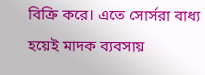বিক্রি করে। এতে সোর্সরা বাধ্য হয়েই মাদক ব্যবসায়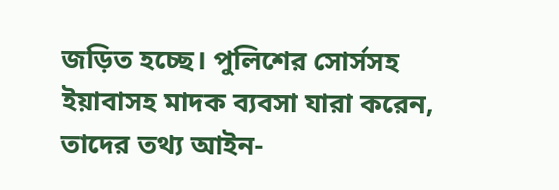জড়িত হচ্ছে। পুলিশের সোর্সসহ ইয়াবাসহ মাদক ব্যবসা যারা করেন, তাদের তথ্য আইন-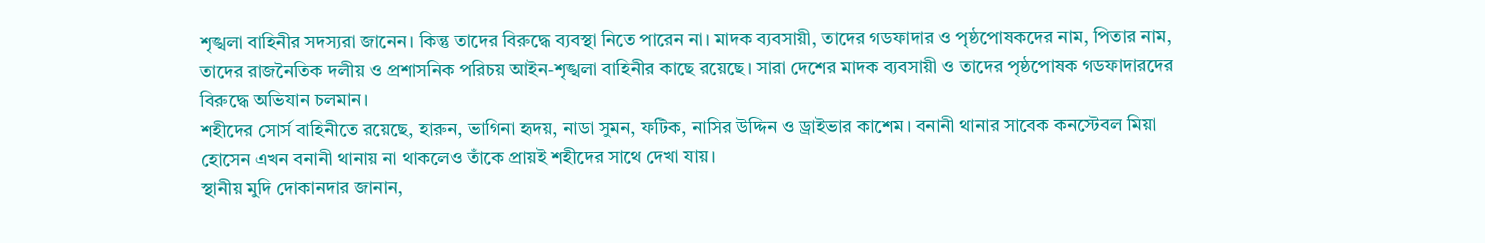শৃঙ্খলা বাহিনীর সদস্যরা জানেন। কিন্তু তাদের বিরুদ্ধে ব্যবস্থা নিতে পারেন না। মাদক ব্যবসায়ী, তাদের গডফাদার ও পৃষ্ঠপোষকদের নাম, পিতার নাম, তাদের রাজনৈতিক দলীয় ও প্রশাসনিক পরিচয় আইন-শৃঙ্খলা বাহিনীর কাছে রয়েছে। সারা দেশের মাদক ব্যবসায়ী ও তাদের পৃষ্ঠপোষক গডফাদারদের বিরুদ্ধে অভিযান চলমান।
শহীদের সোর্স বাহিনীতে রয়েছে, হারুন, ভাগিনা হৃদয়, নাডা সুমন, ফটিক, নাসির উদ্দিন ও ড্রাইভার কাশেম। বনানী থানার সাবেক কনস্টেবল মিয়া হোসেন এখন বনানী থানায় না থাকলেও তাঁকে প্রায়ই শহীদের সাথে দেখা যায়।
স্থানীয় মুদি দোকানদার জানান,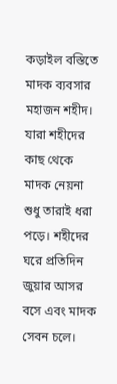কড়াইল বস্তিতে মাদক ব্যবসার মহাজন শহীদ। যারা শহীদের কাছ থেকে মাদক নেয়না শুধু তারাই ধরা পড়ে। শহীদের ঘরে প্রতিদিন জুয়ার আসর বসে এবং মাদক সেবন চলে।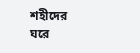শহীদের ঘরে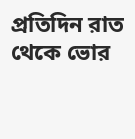প্রতিদিন রাত থেকে ভোর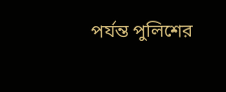পর্যন্ত পুলিশের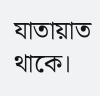যাতায়াত থাকে।